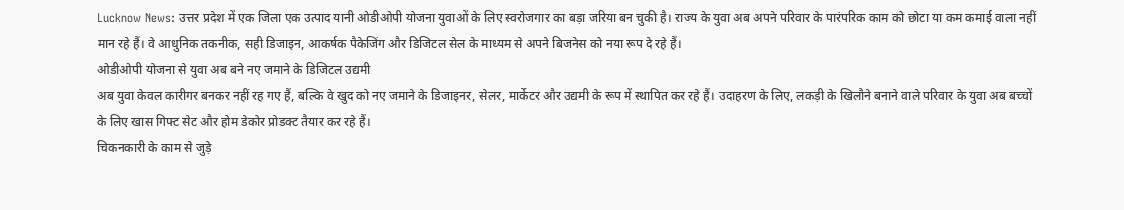Lucknow News: उत्तर प्रदेश में एक जिला एक उत्पाद यानी ओडीओपी योजना युवाओं के लिए स्वरोजगार का बड़ा जरिया बन चुकी है। राज्य के युवा अब अपने परिवार के पारंपरिक काम को छोटा या कम कमाई वाला नहीं मान रहे हैं। वे आधुनिक तकनीक, सही डिजाइन, आकर्षक पैकेजिंग और डिजिटल सेल के माध्यम से अपने बिजनेस को नया रूप दे रहे हैं।
ओडीओपी योजना से युवा अब बने नए जमाने के डिजिटल उद्यमी
अब युवा केवल कारीगर बनकर नहीं रह गए हैं, बल्कि वे खुद को नए जमाने के डिजाइनर, सेलर, मार्केटर और उद्यमी के रूप में स्थापित कर रहे हैं। उदाहरण के लिए, लकड़ी के खिलौने बनाने वाले परिवार के युवा अब बच्चों के लिए खास गिफ्ट सेट और होम डेकोर प्रोडक्ट तैयार कर रहे हैं।
चिकनकारी के काम से जुड़े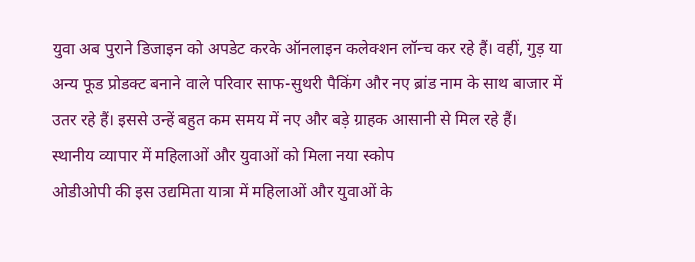युवा अब पुराने डिजाइन को अपडेट करके ऑनलाइन कलेक्शन लॉन्च कर रहे हैं। वहीं, गुड़ या अन्य फूड प्रोडक्ट बनाने वाले परिवार साफ-सुथरी पैकिंग और नए ब्रांड नाम के साथ बाजार में उतर रहे हैं। इससे उन्हें बहुत कम समय में नए और बड़े ग्राहक आसानी से मिल रहे हैं।
स्थानीय व्यापार में महिलाओं और युवाओं को मिला नया स्कोप
ओडीओपी की इस उद्यमिता यात्रा में महिलाओं और युवाओं के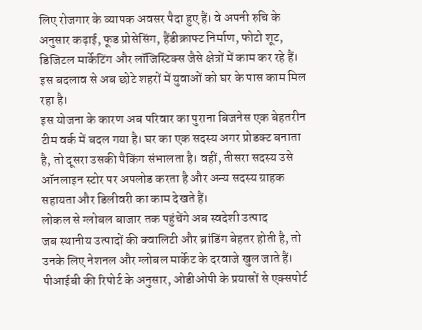लिए रोजगार के व्यापक अवसर पैदा हुए हैं। वे अपनी रुचि के अनुसार कढ़ाई, फूड प्रोसेसिंग, हैंडीक्राफ्ट निर्माण, फोटो शूट, डिजिटल मार्केटिंग और लॉजिस्टिक्स जैसे क्षेत्रों में काम कर रहे हैं। इस बदलाव से अब छोटे शहरों में युवाओं को घर के पास काम मिल रहा है।
इस योजना के कारण अब परिवार का पुराना बिजनेस एक बेहतरीन टीम वर्क में बदल गया है। घर का एक सदस्य अगर प्रोडक्ट बनाता है, तो दूसरा उसकी पैकिंग संभालता है। वहीं, तीसरा सदस्य उसे ऑनलाइन स्टोर पर अपलोड करता है और अन्य सदस्य ग्राहक सहायता और डिलीवरी का काम देखते हैं।
लोकल से ग्लोबल बाजार तक पहुंचेंगे अब स्वदेशी उत्पाद
जब स्थानीय उत्पादों की क्वालिटी और ब्रांडिंग बेहतर होती है, तो उनके लिए नेशनल और ग्लोबल मार्केट के दरवाजे खुल जाते हैं। पीआईबी की रिपोर्ट के अनुसार, ओडीओपी के प्रयासों से एक्सपोर्ट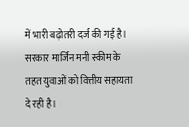में भारी बढ़ोतरी दर्ज की गई है। सरकार मार्जिन मनी स्कीम के तहत युवाओं को वित्तीय सहायता दे रही है।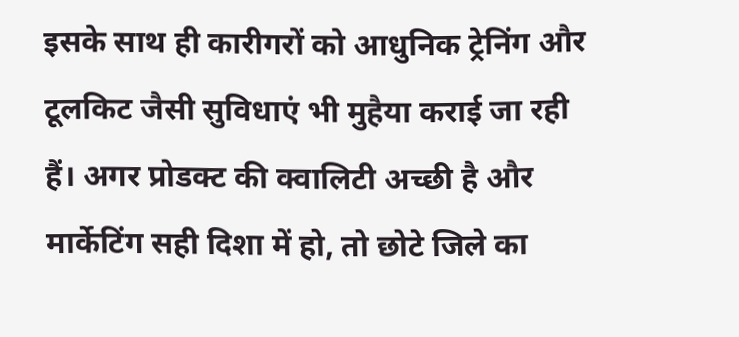इसके साथ ही कारीगरों को आधुनिक ट्रेनिंग और टूलकिट जैसी सुविधाएं भी मुहैया कराई जा रही हैं। अगर प्रोडक्ट की क्वालिटी अच्छी है और मार्केटिंग सही दिशा में हो, तो छोटे जिले का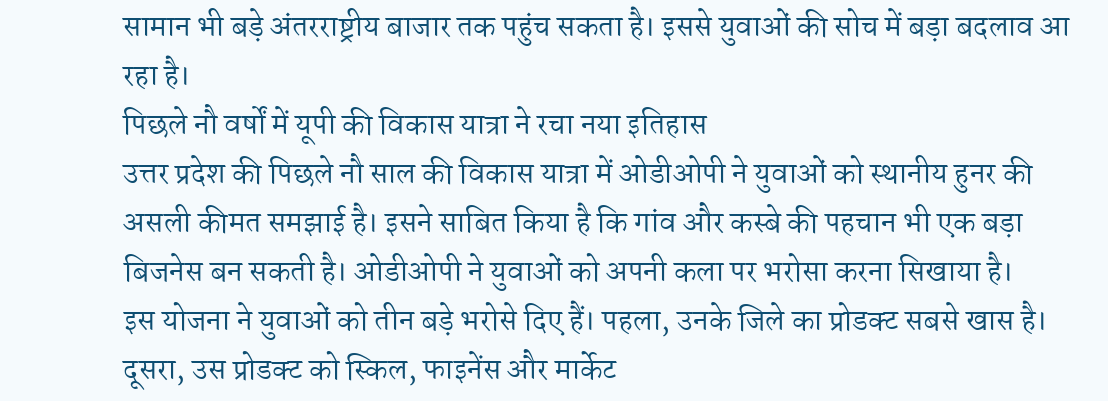सामान भी बड़े अंतरराष्ट्रीय बाजार तक पहुंच सकता है। इससे युवाओं की सोच में बड़ा बदलाव आ रहा है।
पिछले नौ वर्षों में यूपी की विकास यात्रा ने रचा नया इतिहास
उत्तर प्रदेश की पिछले नौ साल की विकास यात्रा में ओडीओपी ने युवाओं को स्थानीय हुनर की असली कीमत समझाई है। इसने साबित किया है कि गांव और कस्बे की पहचान भी एक बड़ा बिजनेस बन सकती है। ओडीओपी ने युवाओं को अपनी कला पर भरोसा करना सिखाया है।
इस योजना ने युवाओं को तीन बड़े भरोसे दिए हैं। पहला, उनके जिले का प्रोडक्ट सबसे खास है। दूसरा, उस प्रोडक्ट को स्किल, फाइनेंस और मार्केट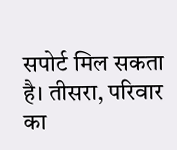सपोर्ट मिल सकता है। तीसरा, परिवार का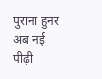पुराना हुनर अब नई पीढ़ी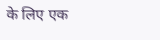के लिए एक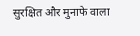सुरक्षित और मुनाफे वाला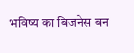भविष्य का बिजनेस बन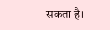सकता है।